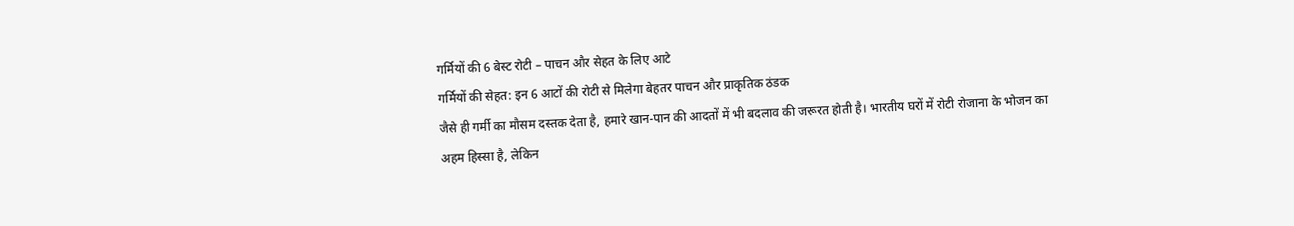गर्मियों की 6 बेस्ट रोटी – पाचन और सेहत के लिए आटे
गर्मियों की सेहत: इन 6 आटों की रोटी से मिलेगा बेहतर पाचन और प्राकृतिक ठंडक
जैसे ही गर्मी का मौसम दस्तक देता है, हमारे खान-पान की आदतों में भी बदलाव की जरूरत होती है। भारतीय घरों में रोटी रोजाना के भोजन का अहम हिस्सा है, लेकिन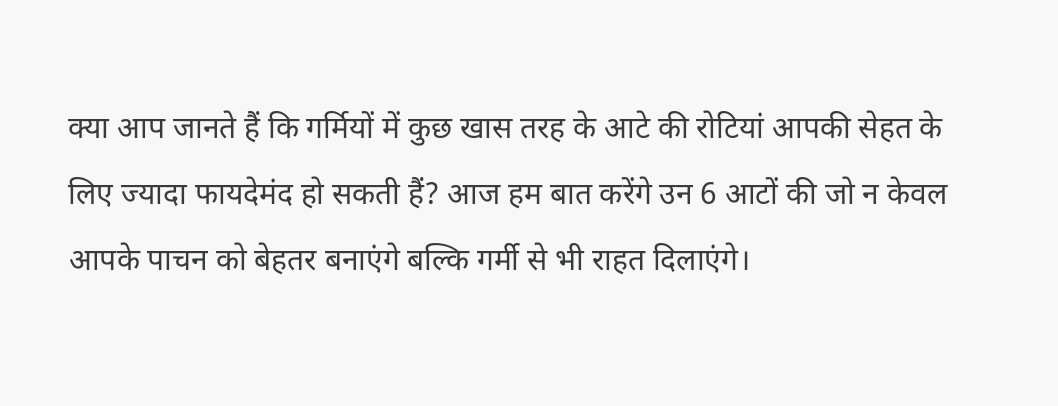क्या आप जानते हैं कि गर्मियों में कुछ खास तरह के आटे की रोटियां आपकी सेहत के लिए ज्यादा फायदेमंद हो सकती हैं? आज हम बात करेंगे उन 6 आटों की जो न केवल आपके पाचन को बेहतर बनाएंगे बल्कि गर्मी से भी राहत दिलाएंगे।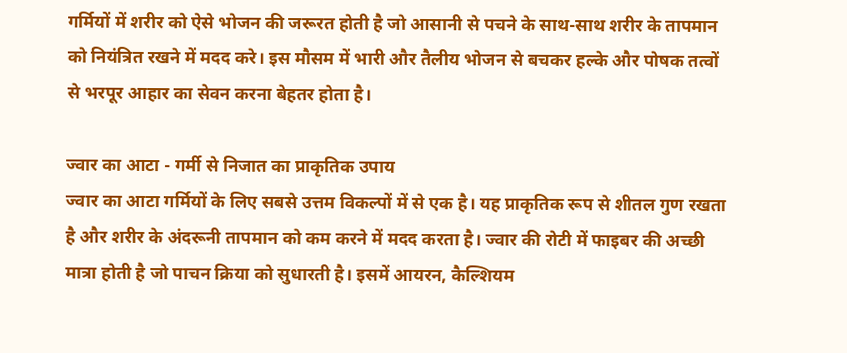गर्मियों में शरीर को ऐसे भोजन की जरूरत होती है जो आसानी से पचने के साथ-साथ शरीर के तापमान को नियंत्रित रखने में मदद करे। इस मौसम में भारी और तैलीय भोजन से बचकर हल्के और पोषक तत्वों से भरपूर आहार का सेवन करना बेहतर होता है।

ज्वार का आटा - गर्मी से निजात का प्राकृतिक उपाय
ज्वार का आटा गर्मियों के लिए सबसे उत्तम विकल्पों में से एक है। यह प्राकृतिक रूप से शीतल गुण रखता है और शरीर के अंदरूनी तापमान को कम करने में मदद करता है। ज्वार की रोटी में फाइबर की अच्छी मात्रा होती है जो पाचन क्रिया को सुधारती है। इसमें आयरन, कैल्शियम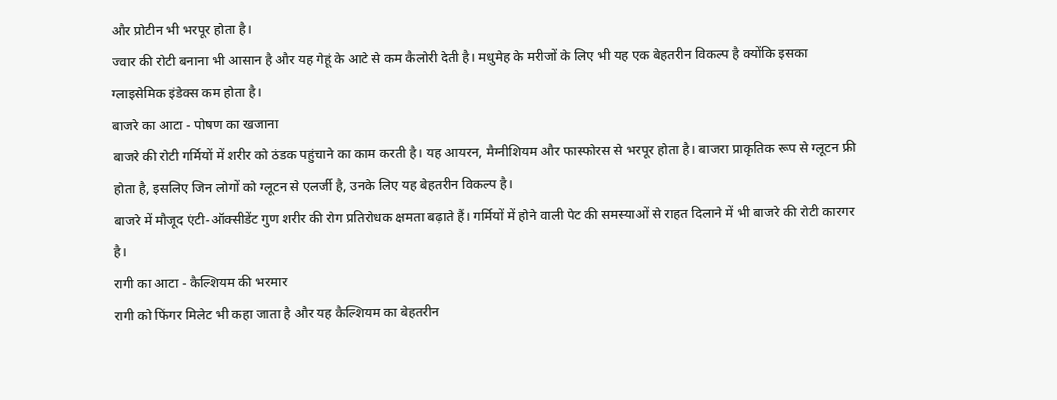और प्रोटीन भी भरपूर होता है।
ज्वार की रोटी बनाना भी आसान है और यह गेहूं के आटे से कम कैलोरी देती है। मधुमेह के मरीजों के लिए भी यह एक बेहतरीन विकल्प है क्योंकि इसका ग्लाइसेमिक इंडेक्स कम होता है।
बाजरे का आटा - पोषण का खजाना
बाजरे की रोटी गर्मियों में शरीर को ठंडक पहुंचाने का काम करती है। यह आयरन, मैग्नीशियम और फास्फोरस से भरपूर होता है। बाजरा प्राकृतिक रूप से ग्लूटन फ्री होता है, इसलिए जिन लोगों को ग्लूटन से एलर्जी है, उनके लिए यह बेहतरीन विकल्प है।
बाजरे में मौजूद एंटी-ऑक्सीडेंट गुण शरीर की रोग प्रतिरोधक क्षमता बढ़ाते हैं। गर्मियों में होने वाली पेट की समस्याओं से राहत दिलाने में भी बाजरे की रोटी कारगर है।
रागी का आटा - कैल्शियम की भरमार
रागी को फिंगर मिलेट भी कहा जाता है और यह कैल्शियम का बेहतरीन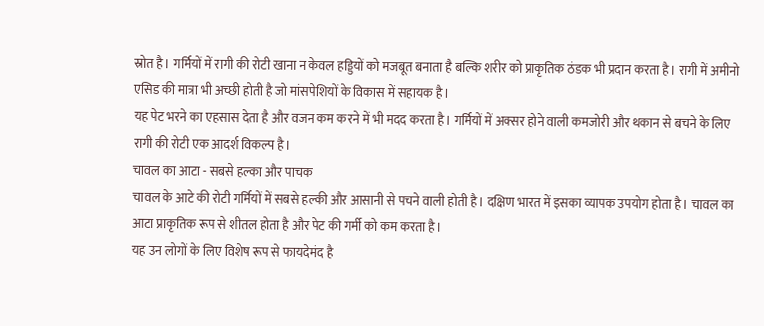स्रोत है। गर्मियों में रागी की रोटी खाना न केवल हड्डियों को मजबूत बनाता है बल्कि शरीर को प्राकृतिक ठंडक भी प्रदान करता है। रागी में अमीनो एसिड की मात्रा भी अच्छी होती है जो मांसपेशियों के विकास में सहायक है।
यह पेट भरने का एहसास देता है और वजन कम करने में भी मदद करता है। गर्मियों में अक्सर होने वाली कमजोरी और थकान से बचने के लिए रागी की रोटी एक आदर्श विकल्प है।
चावल का आटा - सबसे हल्का और पाचक
चावल के आटे की रोटी गर्मियों में सबसे हल्की और आसानी से पचने वाली होती है। दक्षिण भारत में इसका व्यापक उपयोग होता है। चावल का आटा प्राकृतिक रूप से शीतल होता है और पेट की गर्मी को कम करता है।
यह उन लोगों के लिए विशेष रूप से फायदेमंद है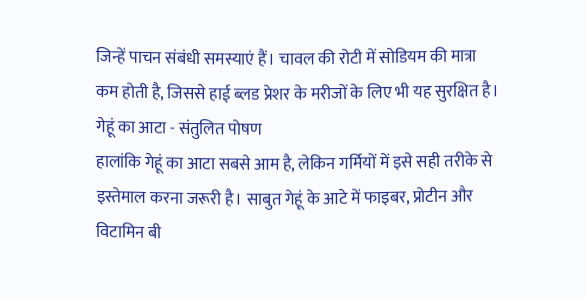जिन्हें पाचन संबंधी समस्याएं हैं। चावल की रोटी में सोडियम की मात्रा कम होती है, जिससे हाई ब्लड प्रेशर के मरीजों के लिए भी यह सुरक्षित है।
गेहूं का आटा - संतुलित पोषण
हालांकि गेहूं का आटा सबसे आम है, लेकिन गर्मियों में इसे सही तरीके से इस्तेमाल करना जरूरी है। साबुत गेहूं के आटे में फाइबर, प्रोटीन और विटामिन बी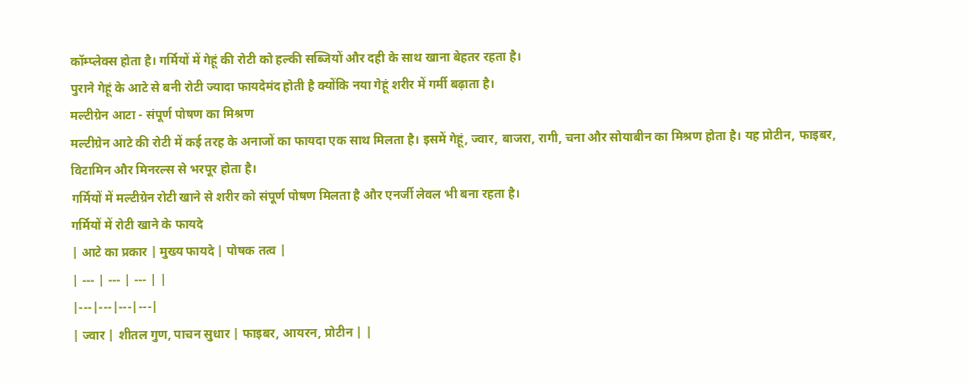कॉम्प्लेक्स होता है। गर्मियों में गेहूं की रोटी को हल्की सब्जियों और दही के साथ खाना बेहतर रहता है।
पुराने गेहूं के आटे से बनी रोटी ज्यादा फायदेमंद होती है क्योंकि नया गेहूं शरीर में गर्मी बढ़ाता है।
मल्टीग्रेन आटा - संपूर्ण पोषण का मिश्रण
मल्टीग्रेन आटे की रोटी में कई तरह के अनाजों का फायदा एक साथ मिलता है। इसमें गेहूं, ज्वार, बाजरा, रागी, चना और सोयाबीन का मिश्रण होता है। यह प्रोटीन, फाइबर, विटामिन और मिनरल्स से भरपूर होता है।
गर्मियों में मल्टीग्रेन रोटी खाने से शरीर को संपूर्ण पोषण मिलता है और एनर्जी लेवल भी बना रहता है।
गर्मियों में रोटी खाने के फायदे
| आटे का प्रकार | मुख्य फायदे | पोषक तत्व |
| --- | --- | --- | |
|---|---|---|---|
| ज्वार | शीतल गुण, पाचन सुधार | फाइबर, आयरन, प्रोटीन | |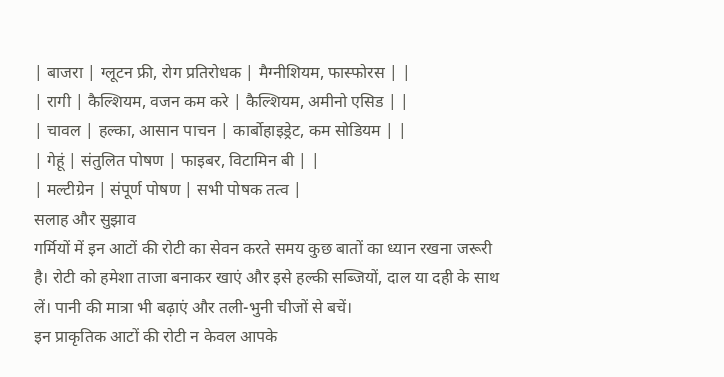| बाजरा | ग्लूटन फ्री, रोग प्रतिरोधक | मैग्नीशियम, फास्फोरस | |
| रागी | कैल्शियम, वजन कम करे | कैल्शियम, अमीनो एसिड | |
| चावल | हल्का, आसान पाचन | कार्बोहाइड्रेट, कम सोडियम | |
| गेहूं | संतुलित पोषण | फाइबर, विटामिन बी | |
| मल्टीग्रेन | संपूर्ण पोषण | सभी पोषक तत्व |
सलाह और सुझाव
गर्मियों में इन आटों की रोटी का सेवन करते समय कुछ बातों का ध्यान रखना जरूरी है। रोटी को हमेशा ताजा बनाकर खाएं और इसे हल्की सब्जियों, दाल या दही के साथ लें। पानी की मात्रा भी बढ़ाएं और तली-भुनी चीजों से बचें।
इन प्राकृतिक आटों की रोटी न केवल आपके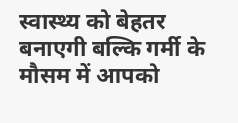स्वास्थ्य को बेहतर बनाएगी बल्कि गर्मी के मौसम में आपको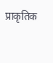प्राकृतिक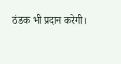ठंडक भी प्रदान करेगी।